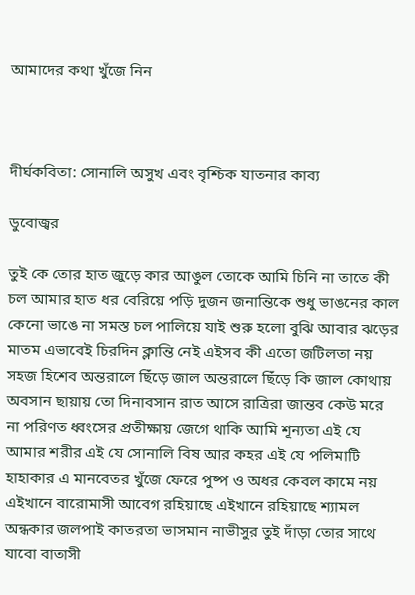আমাদের কথা খুঁজে নিন



দীর্ঘকবিতা: সোনালি অসুখ এবং বৃশ্চিক যাতনার কাব্য

ডুবোজ্বর

তুই কে তোর হাত জুড়ে কার আঙুল তোকে আমি চিনি না তাতে কী চল আমার হাত ধর বেরিয়ে পড়ি দুজন জনান্তিকে শুধু ভাঙনের কাল কেনো ভাঙে না সমস্ত চল পালিয়ে যাই শুরু হলো বুঝি আবার ঝড়ের মাতম এভাবেই চিরদিন ক্লান্তি নেই এইসব কী এতো জটিলতা নয় সহজ হিশেব অন্তরালে ছিঁড়ে জাল অন্তরালে ছিঁড়ে কি জাল কোথায় অবসান ছায়ায় তো দিনাবসান রাত আসে রাত্রিরা জান্তব কেউ মরে না পরিণত ধ্বংসের প্রতীক্ষায় জেগে থাকি আমি শূন্যতা এই যে আমার শরীর এই যে সোনালি বিষ আর কহর এই যে পলিমাটি হাহাকার এ মানবেতর খুঁজে ফেরে পুষ্প ও অধর কেবল কামে নয় এইখানে বারোমাসী আবেগ রহিয়াছে এইখানে রহিয়াছে শ্যামল অন্ধকার জলপাই কাতরতা ভাসমান নাভীসুর তুই দাঁড়া তোর সাথে যাবো বাতাসী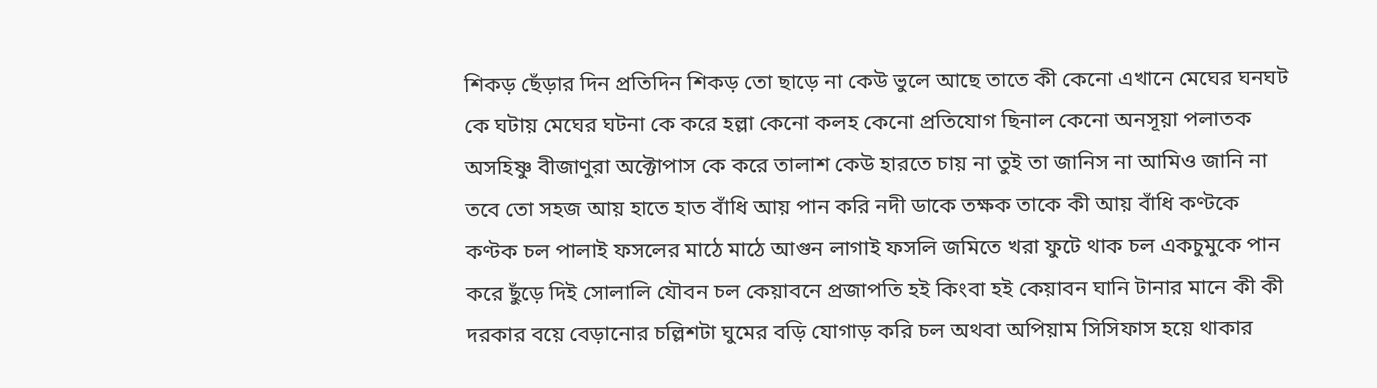শিকড় ছেঁড়ার দিন প্রতিদিন শিকড় তো ছাড়ে না কেউ ভুলে আছে তাতে কী কেনো এখানে মেঘের ঘনঘট কে ঘটায় মেঘের ঘটনা কে করে হল্লা কেনো কলহ কেনো প্রতিযোগ ছিনাল কেনো অনসূয়া পলাতক অসহিষ্ণু বীজাণুরা অক্টোপাস কে করে তালাশ কেউ হারতে চায় না তুই তা জানিস না আমিও জানি না তবে তো সহজ আয় হাতে হাত বাঁধি আয় পান করি নদী ডাকে তক্ষক তাকে কী আয় বাঁধি কণ্টকে কণ্টক চল পালাই ফসলের মাঠে মাঠে আগুন লাগাই ফসলি জমিতে খরা ফুটে থাক চল একচুমুকে পান করে ছুঁড়ে দিই সোলালি যৌবন চল কেয়াবনে প্রজাপতি হই কিংবা হই কেয়াবন ঘানি টানার মানে কী কী দরকার বয়ে বেড়ানোর চল্লিশটা ঘুমের বড়ি যোগাড় করি চল অথবা অপিয়াম সিসিফাস হয়ে থাকার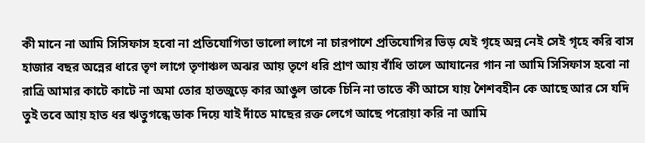কী মানে না আমি সিসিফাস হবো না প্রতিযোগিতা ভালো লাগে না চারপাশে প্রতিযোগির ভিড় যেই গৃহে অন্ন নেই সেই গৃহে করি বাস হাজার বছর অন্নের ধারে তৃণ লাগে তৃণাঞ্চল অঝর আয় তৃণে ধরি প্রাণ আয় বাঁধি তালে আযানের গান না আমি সিসিফাস হবো না রাত্রি আমার কাটে কাটে না অমা তোর হাতজুড়ে কার আঙুল তাকে চিনি না তাতে কী আসে যায় শৈশবহীন কে আছে আর সে যদি তুই তবে আয় হাত ধর ঋতুগন্ধে ডাক দিয়ে যাই দাঁতে মাছের রক্ত লেগে আছে পরোয়া করি না আমি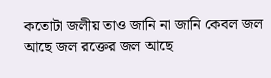কতোটা জলীয় তাও জানি না জানি কেবল জল আছে জল রক্তের জল আছে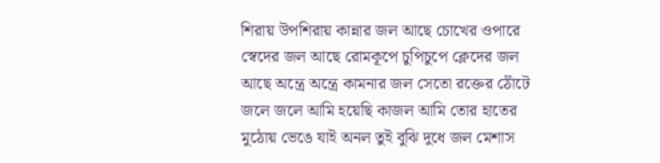শিরায় উপশিরায় কান্নার জল আছে চোখের ওপারে স্বেদের জল আছে রোমকূপে চুপিচুপে ক্লেদের জল আছে অন্ত্রে অন্ত্রে কামনার জল সেতো রক্তের ঠোঁটে জলে জলে আমি হয়েছি কাজল আমি তোর হাতের মুঠোয় ভেঙে যাই অনল তুই বুঝি দুধে জল মেশাস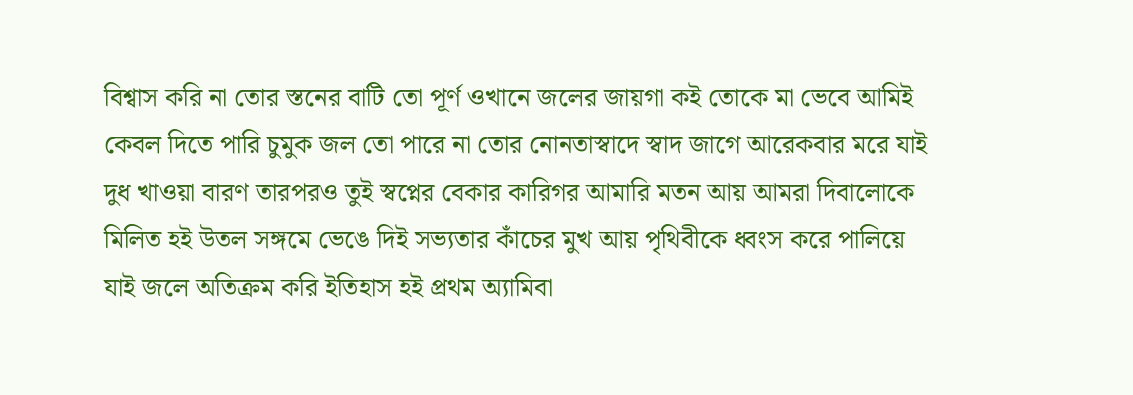বিশ্বাস করি না তোর স্তনের বাটি তো পূর্ণ ওখানে জলের জায়গা কই তোকে মা ভেবে আমিই কেবল দিতে পারি চুমুক জল তো পারে না তোর নোনতাস্বাদে স্বাদ জাগে আরেকবার মরে যাই দুধ খাওয়া বারণ তারপরও তুই স্বপ্নের বেকার কারিগর আমারি মতন আয় আমরা দিবালোকে মিলিত হই উতল সঙ্গমে ভেঙে দিই সভ্যতার কাঁচের মুখ আয় পৃথিবীকে ধ্বংস করে পালিয়ে যাই জলে অতিক্রম করি ইতিহাস হই প্রথম অ্যামিবা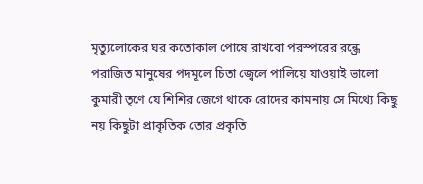মৃত্যুলোকের ঘর কতোকাল পোষে রাখবো পরস্পরের রন্ধ্রে পরাজিত মানুষের পদমূলে চিতা জ্বেলে পালিয়ে যাওয়াই ভালো কুমারী তৃণে যে শিশির জেগে থাকে রোদের কামনায় সে মিথ্যে কিছু নয় কিছুটা প্রাকৃতিক তোর প্রকৃতি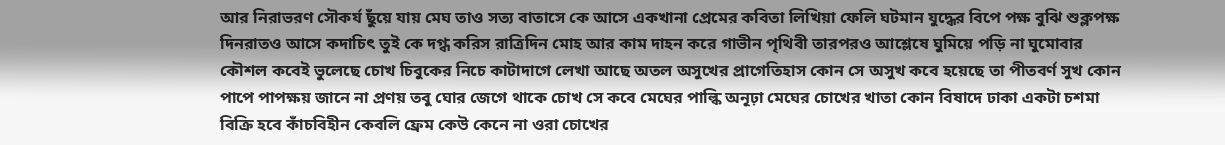আর নিরাভরণ সৌকর্য ছুঁয়ে যায় মেঘ তাও সত্য বাতাসে কে আসে একখানা প্রেমের কবিতা লিখিয়া ফেলি ঘটমান যুদ্ধের বিপে পক্ষ বুঝি শুক্লপক্ষ দিনরাতও আসে কদাচিৎ তুই কে দগ্ধ করিস রাত্রিদিন মোহ আর কাম দাহন করে গাভীন পৃথিবী তারপরও আশ্লেষে ঘুমিয়ে পড়ি না ঘুমোবার কৌশল কবেই ভুলেছে চোখ চিবুকের নিচে কাটাদাগে লেখা আছে অতল অসুখের প্রাগেতিহাস কোন সে অসুখ কবে হয়েছে তা পীতবর্ণ সুখ কোন পাপে পাপক্ষয় জানে না প্রণয় তবু ঘোর জেগে থাকে চোখ সে কবে মেঘের পাল্কি অনূঢ়া মেঘের চোখের খাতা কোন বিষাদে ঢাকা একটা চশমা বিক্রি হবে কাঁচবিহীন কেবলি ফ্রেম কেউ কেনে না ওরা চোখের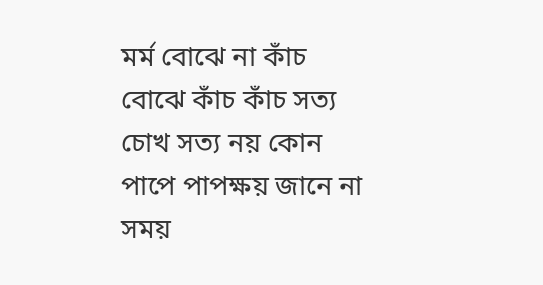মর্ম বোঝে না কাঁচ বোঝে কাঁচ কাঁচ সত্য চোখ সত্য নয় কোন পাপে পাপক্ষয় জানে না সময়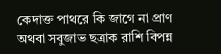কেদাক্ত পাথরে কি জাগে না প্রাণ অথবা সবুজাভ ছত্রাক রাশি বিপন্ন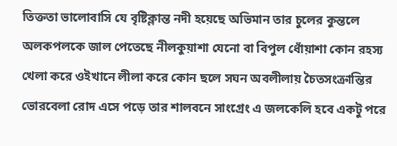তিক্ততা ভালোবাসি যে বৃষ্টিক্লান্ত নদী হয়েছে অভিমান তার চুলের কুন্তলে অলকপলকে জাল পেতেছে নীলকুয়াশা যেনো বা বিপুল ধোঁয়াশা কোন রহস্য খেলা করে ওইখানে লীলা করে কোন ছলে সঘন অবলীলায় চৈতসংক্রান্তির ভোরবেলা রোদ এসে পড়ে তার শালবনে সাংগ্রেং এ জলকেলি হবে একটু পরে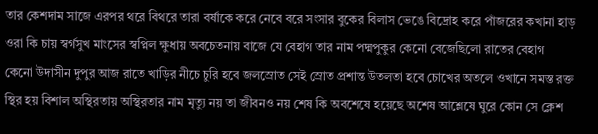তার কেশদাম সাজে এরপর থরে বিথরে তারা বর্ষাকে করে নেবে বরে সংসার বুকের বিলাস ভেঙে বিদ্রোহ করে পাঁজরের কখানা হাড় ওরা কি চায় স্বর্গসুখ মাংসের স্বপ্নিল ক্ষুধায় অবচেতনায় বাজে যে বেহাগ তার নাম পদ্মপুকুর কেনো বেজেছিলো রাতের বেহাগ কেনো উদাসীন দুপুর আজ রাতে খাড়ির নীচে চুরি হবে জলস্রোত সেই স্রোত প্রশান্ত উতলতা হবে চোখের অতলে ওখানে সমস্ত রক্ত স্থির হয় বিশাল অস্থিরতায় অস্থিরতার নাম মৃত্যু নয় তা জীবনও নয় শেষ কি অবশেষে হয়েছে অশেষ আশ্লেষে ঘুরে কোন সে ক্লেশ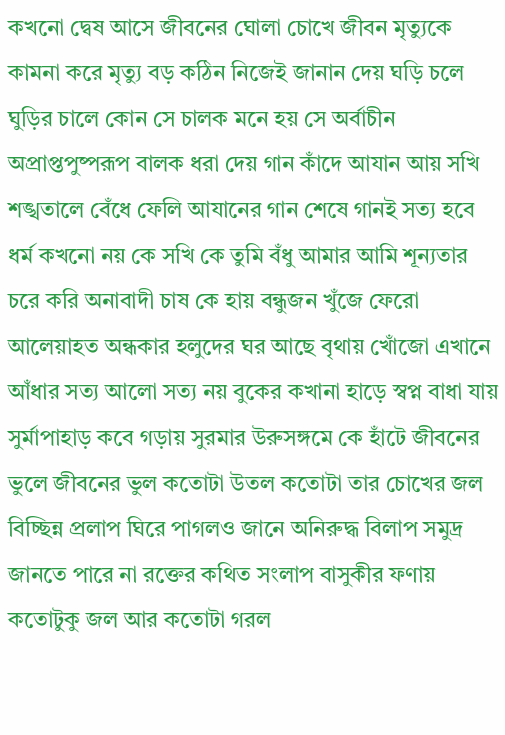কখনো দ্বেষ আসে জীবনের ঘোলা চোখে জীবন মৃত্যুকে কামনা করে মৃত্যু বড় কঠিন নিজেই জানান দেয় ঘড়ি চলে ঘুড়ির চালে কোন সে চালক মনে হয় সে অর্বাচীন অপ্রাপ্তপুষ্পরূপ বালক ধরা দেয় গান কাঁদে আযান আয় সখি শঙ্খতালে বেঁধে ফেলি আযানের গান শেষে গানই সত্য হবে ধর্ম কখনো নয় কে সখি কে তুমি বঁধু আমার আমি শূন্যতার চরে করি অনাবাদী চাষ কে হায় বন্ধুজন খুঁজে ফেরো আলেয়াহত অন্ধকার হলুদের ঘর আছে বৃথায় খোঁজো এখানে আঁধার সত্য আলো সত্য নয় বুকের কখানা হাড়ে স্বপ্ন বাধা যায় সুর্মাপাহাড় কবে গড়ায় সুরমার উরুসঙ্গমে কে হাঁটে জীবনের ভুলে জীবনের ভুল কতোটা উতল কতোটা তার চোখের জল বিচ্ছিন্ন প্রলাপ ঘিরে পাগলও জানে অনিরুদ্ধ বিলাপ সমুদ্র জানতে পারে না রক্তের কথিত সংলাপ বাসুকীর ফণায় কতোটুকু জল আর কতোটা গরল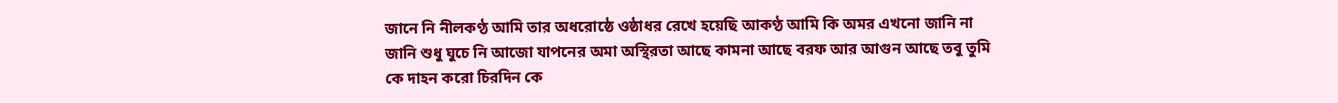জানে নি নীলকণ্ঠ আমি তার অধরোষ্ঠে ওষ্ঠাধর রেখে হয়েছি আকণ্ঠ আমি কি অমর এখনো জানি না জানি শুধু ঘুচে নি আজো যাপনের অমা অস্থিরতা আছে কামনা আছে বরফ আর আগুন আছে তবু তুমি কে দাহন করো চিরদিন কে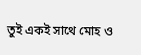তুই একই সাথে মোহ ও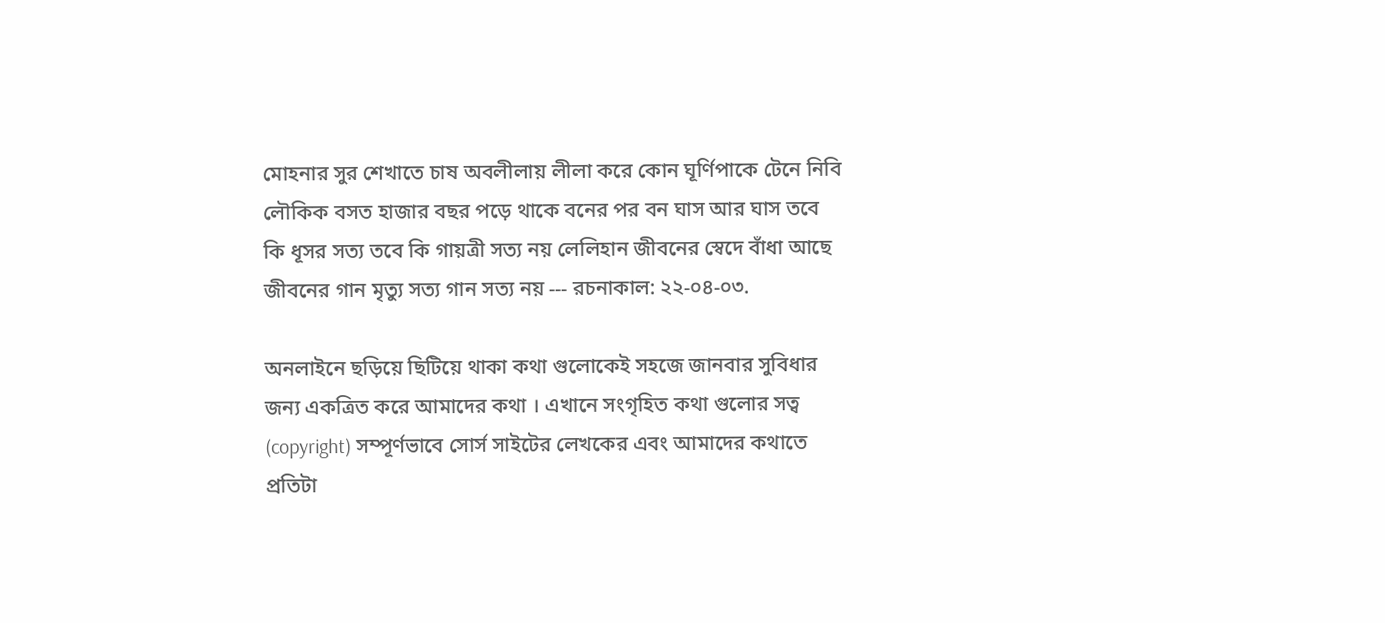মোহনার সুর শেখাতে চাষ অবলীলায় লীলা করে কোন ঘূর্ণিপাকে টেনে নিবি লৌকিক বসত হাজার বছর পড়ে থাকে বনের পর বন ঘাস আর ঘাস তবে কি ধূসর সত্য তবে কি গায়ত্রী সত্য নয় লেলিহান জীবনের স্বেদে বাঁধা আছে জীবনের গান মৃত্যু সত্য গান সত্য নয় --- রচনাকাল: ২২-০৪-০৩.

অনলাইনে ছড়িয়ে ছিটিয়ে থাকা কথা গুলোকেই সহজে জানবার সুবিধার জন্য একত্রিত করে আমাদের কথা । এখানে সংগৃহিত কথা গুলোর সত্ব (copyright) সম্পূর্ণভাবে সোর্স সাইটের লেখকের এবং আমাদের কথাতে প্রতিটা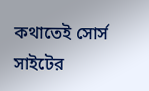কথাতেই সোর্স সাইটের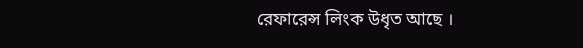রেফারেন্স লিংক উধৃত আছে ।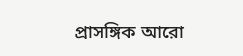প্রাসঙ্গিক আরো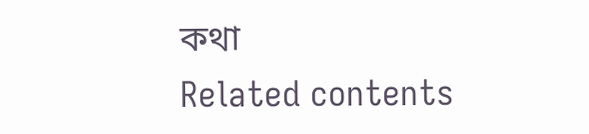কথা
Related contents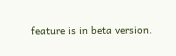feature is in beta version.